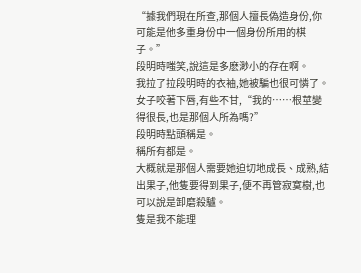“據我們現在所查,那個人擅長偽造身份,你可能是他多重身份中一個身份所用的棋子。”
段明時嗤笑,說這是多麽渺小的存在啊。
我拉了拉段明時的衣袖,她被騙也很可憐了。
女子咬著下唇,有些不甘,“我的……根莖變得很長,也是那個人所為嗎?”
段明時點頭稱是。
稱所有都是。
大概就是那個人需要她迫切地成長、成熟,結出果子,他隻要得到果子,便不再管寂寞樹,也可以說是卸磨殺驢。
隻是我不能理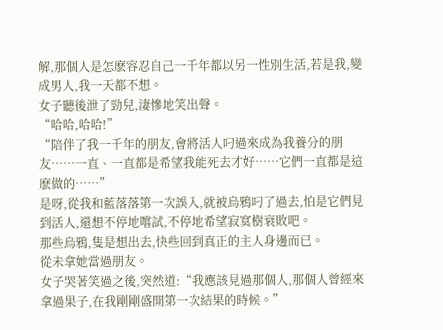解,那個人是怎麽容忍自己一千年都以另一性別生活,若是我,變成男人,我一天都不想。
女子聽後泄了勁兒,淒慘地笑出聲。
“哈哈,哈哈!”
“陪伴了我一千年的朋友,會將活人叼過來成為我養分的朋友……一直、一直都是希望我能死去才好……它們一直都是這麽做的……”
是呀,從我和藍落落第一次誤入,就被烏鴉叼了過去,怕是它們見到活人,還想不停地嚐試,不停地希望寂寞樹衰敗吧。
那些烏鴉,隻是想出去,快些回到真正的主人身邊而已。
從未拿她當過朋友。
女子哭著笑過之後,突然道:“我應該見過那個人,那個人曾經來拿過果子,在我剛剛盛開第一次結果的時候。”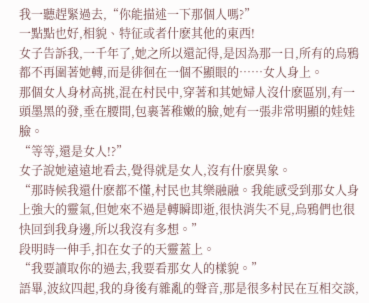我一聽趕緊過去,“你能描述一下那個人嗎?”
一點點也好,相貌、特征或者什麽其他的東西!
女子告訴我,一千年了,她之所以還記得,是因為那一日,所有的烏鴉都不再圍著她轉,而是徘徊在一個不顯眼的……女人身上。
那個女人身材高挑,混在村民中,穿著和其她婦人沒什麽區別,有一頭墨黑的發,垂在腰間,包裹著稚嫩的臉,她有一張非常明顯的娃娃臉。
“等等,還是女人!?”
女子說她遠遠地看去,覺得就是女人,沒有什麽異象。
“那時候我還什麽都不懂,村民也其樂融融。我能感受到那女人身上強大的靈氣,但她來不過是轉瞬即逝,很快消失不見,烏鴉們也很快回到我身邊,所以我沒有多想。”
段明時一伸手,扣在女子的天靈蓋上。
“我要讀取你的過去,我要看那女人的樣貌。”
語畢,波紋四起,我的身後有雜亂的聲音,那是很多村民在互相交談,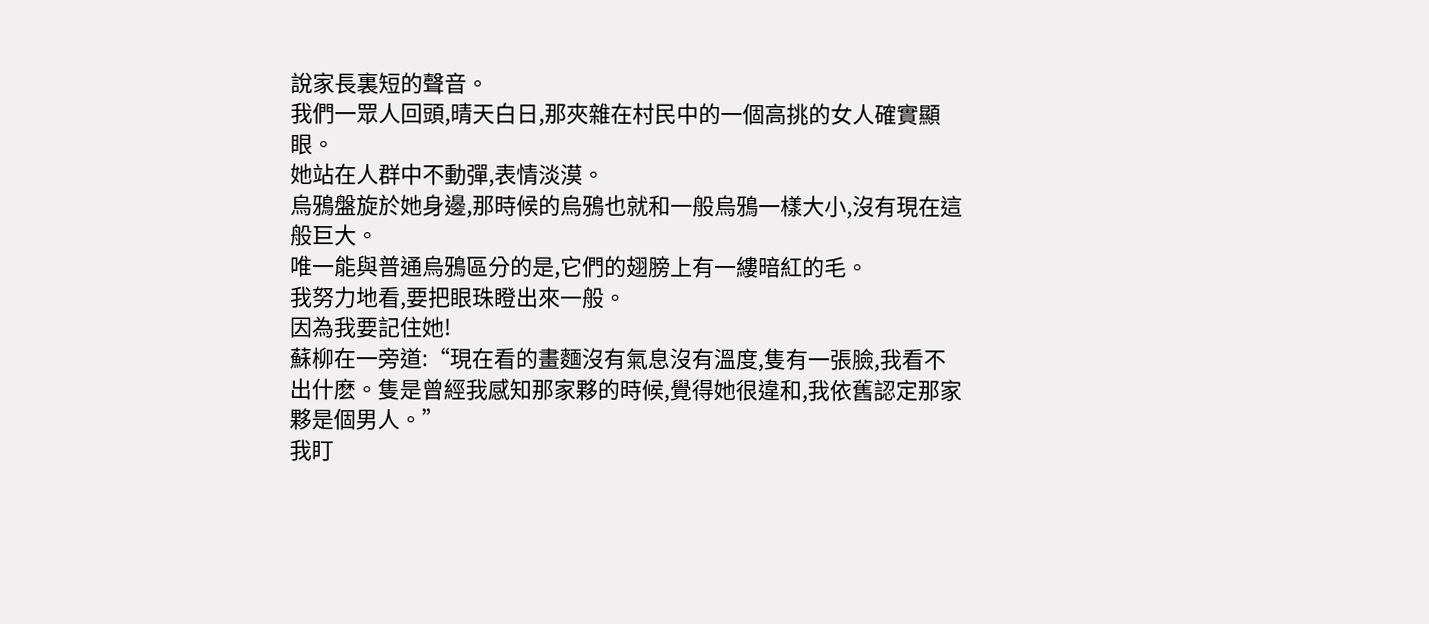說家長裏短的聲音。
我們一眾人回頭,晴天白日,那夾雜在村民中的一個高挑的女人確實顯眼。
她站在人群中不動彈,表情淡漠。
烏鴉盤旋於她身邊,那時候的烏鴉也就和一般烏鴉一樣大小,沒有現在這般巨大。
唯一能與普通烏鴉區分的是,它們的翅膀上有一縷暗紅的毛。
我努力地看,要把眼珠瞪出來一般。
因為我要記住她!
蘇柳在一旁道:“現在看的畫麵沒有氣息沒有溫度,隻有一張臉,我看不出什麽。隻是曾經我感知那家夥的時候,覺得她很違和,我依舊認定那家夥是個男人。”
我盯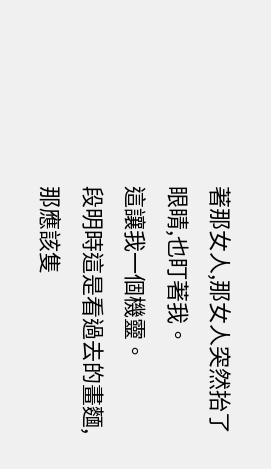著那女人,那女人突然抬了眼睛,也盯著我。
這讓我一個機靈。
段明時這是看過去的畫麵,那應該隻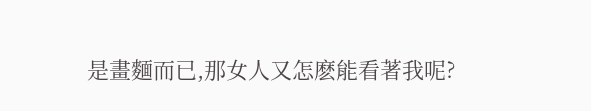是畫麵而已,那女人又怎麽能看著我呢?